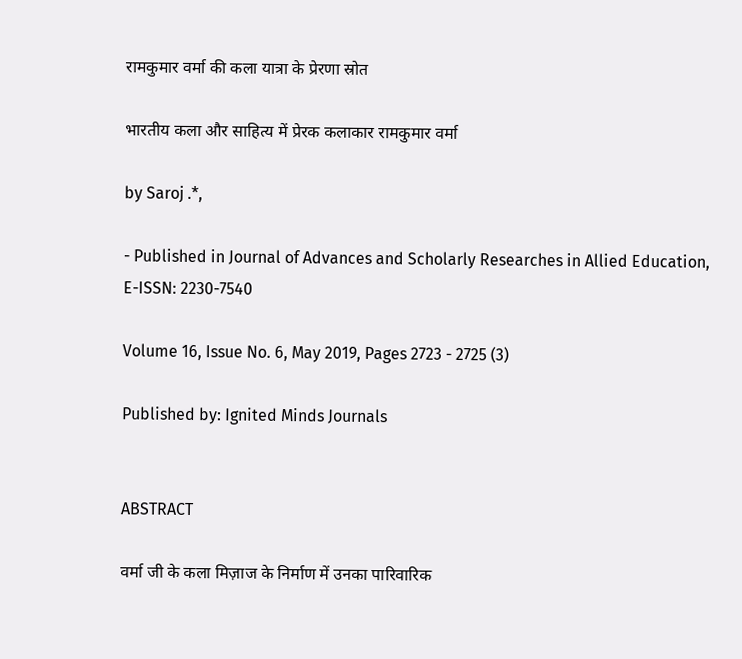रामकुमार वर्मा की कला यात्रा के प्रेरणा स्रोत

भारतीय कला और साहित्य में प्रेरक कलाकार रामकुमार वर्मा

by Saroj .*,

- Published in Journal of Advances and Scholarly Researches in Allied Education, E-ISSN: 2230-7540

Volume 16, Issue No. 6, May 2019, Pages 2723 - 2725 (3)

Published by: Ignited Minds Journals


ABSTRACT

वर्मा जी के कला मिज़ाज के निर्माण में उनका पारिवारिक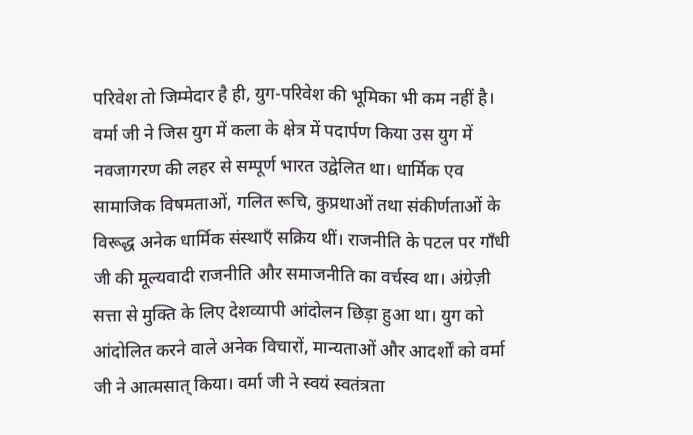परिवेश तो जिम्मेदार है ही, युग-परिवेश की भूमिका भी कम नहीं है। वर्मा जी ने जिस युग में कला के क्षेत्र में पदार्पण किया उस युग में नवजागरण की लहर से सम्पूर्ण भारत उद्वेलित था। धार्मिक एव सामाजिक विषमताओं, गलित रूचि, कुप्रथाओं तथा संकीर्णताओं के विरूद्ध अनेक धार्मिक संस्थाएँ सक्रिय थीं। राजनीति के पटल पर गाँधी जी की मूल्यवादी राजनीति और समाजनीति का वर्चस्व था। अंग्रेज़ी सत्ता से मुक्ति के लिए देशव्यापी आंदोलन छिड़ा हुआ था। युग को आंदोलित करने वाले अनेक विचारों, मान्यताओं और आदर्शों को वर्मा जी ने आत्मसात् किया। वर्मा जी ने स्वयं स्वतंत्रता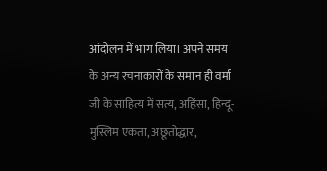आंदोलन में भाग लिया। अपने समय के अन्य रचनाकारों के समान ही वर्मा जी के साहित्य में सत्य, अहिंसा, हिन्दू-मुस्लिम एकता, अछूतोद्धार,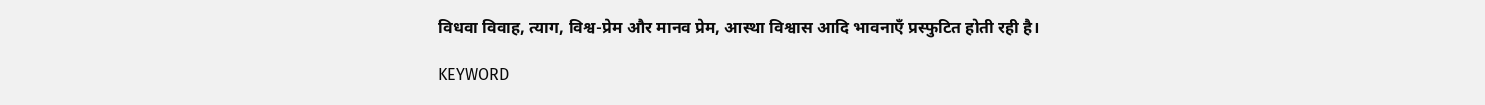विधवा विवाह, त्याग, विश्व-प्रेम और मानव प्रेम, आस्था विश्वास आदि भावनाएँ प्रस्फुटित होती रही है।

KEYWORD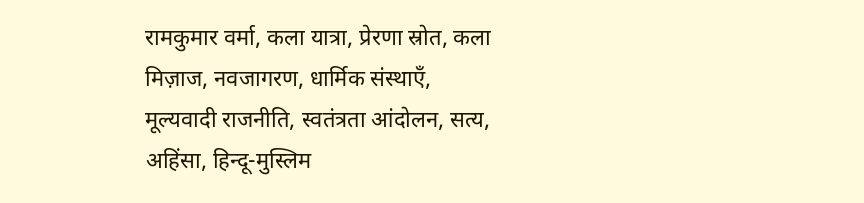रामकुमार वर्मा, कला यात्रा, प्रेरणा स्रोत, कला मिज़ाज, नवजागरण, धार्मिक संस्थाएँ, मूल्यवादी राजनीति, स्वतंत्रता आंदोलन, सत्य, अहिंसा, हिन्दू-मुस्लिम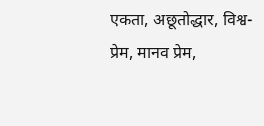एकता, अछूतोद्धार, विश्व-प्रेम, मानव प्रेम,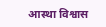आस्था विश्वास